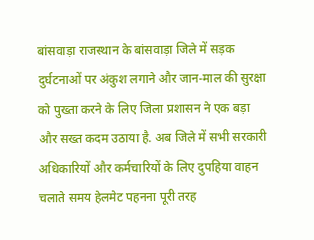बांसवाड़ा राजस्थान के बांसवाड़ा जिले में सड़क दुर्घटनाओं पर अंकुश लगाने और जान-माल की सुरक्षा को पुख्ता करने के लिए जिला प्रशासन ने एक बड़ा और सख्त कदम उठाया है. अब जिले में सभी सरकारी अधिकारियों और कर्मचारियों के लिए दुपहिया वाहन चलाते समय हेलमेट पहनना पूरी तरह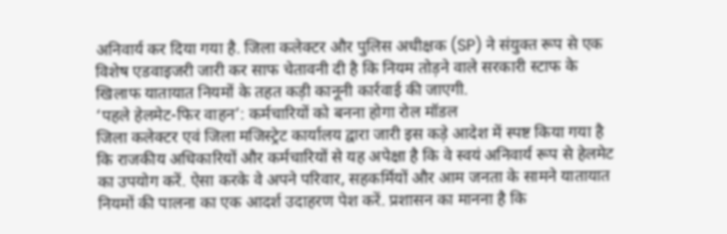अनिवार्य कर दिया गया है. जिला कलेक्टर और पुलिस अधीक्षक (SP) ने संयुक्त रूप से एक विशेष एडवाइजरी जारी कर साफ चेतावनी दी है कि नियम तोड़ने वाले सरकारी स्टाफ के खिलाफ यातायात नियमों के तहत कड़ी कानूनी कार्रवाई की जाएगी.
‘पहले हेलमेट-फिर वाहन’: कर्मचारियों को बनना होगा रोल मॉडल
जिला कलेक्टर एवं जिला मजिस्ट्रेट कार्यालय द्वारा जारी इस कड़े आदेश में स्पष्ट किया गया है कि राजकीय अधिकारियों और कर्मचारियों से यह अपेक्षा है कि वे स्वयं अनिवार्य रूप से हेलमेट का उपयोग करें. ऐसा करके वे अपने परिवार, सहकर्मियों और आम जनता के सामने यातायात नियमों की पालना का एक आदर्श उदाहरण पेश करें. प्रशासन का मानना है कि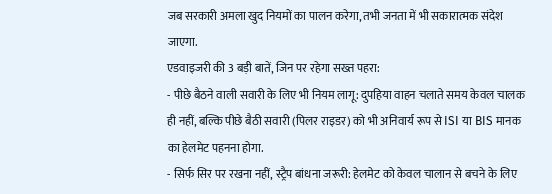जब सरकारी अमला खुद नियमों का पालन करेगा, तभी जनता में भी सकारात्मक संदेश जाएगा.
एडवाइजरी की 3 बड़ी बातें, जिन पर रहेगा सख्त पहरा:
- पीछे बैठने वाली सवारी के लिए भी नियम लागू: दुपहिया वाहन चलाते समय केवल चालक ही नहीं, बल्कि पीछे बैठी सवारी (पिलर राइडर) को भी अनिवार्य रूप से ISI या BIS मानक का हेलमेट पहनना होगा.
- सिर्फ सिर पर रखना नहीं, स्ट्रैप बांधना जरूरी: हेलमेट को केवल चालान से बचने के लिए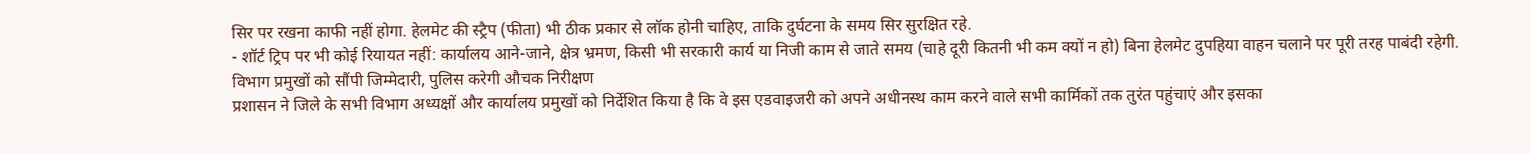सिर पर रखना काफी नहीं होगा. हेलमेट की स्ट्रैप (फीता) भी ठीक प्रकार से लॉक होनी चाहिए, ताकि दुर्घटना के समय सिर सुरक्षित रहे.
- शॉर्ट ट्रिप पर भी कोई रियायत नहीं: कार्यालय आने-जाने, क्षेत्र भ्रमण, किसी भी सरकारी कार्य या निजी काम से जाते समय (चाहे दूरी कितनी भी कम क्यों न हो) बिना हेलमेट दुपहिया वाहन चलाने पर पूरी तरह पाबंदी रहेगी.
विभाग प्रमुखों को सौंपी जिम्मेदारी, पुलिस करेगी औचक निरीक्षण
प्रशासन ने जिले के सभी विभाग अध्यक्षों और कार्यालय प्रमुखों को निर्देशित किया है कि वे इस एडवाइजरी को अपने अधीनस्थ काम करने वाले सभी कार्मिकों तक तुरंत पहुंचाएं और इसका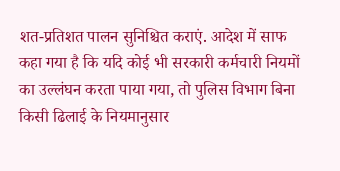शत-प्रतिशत पालन सुनिश्चित कराएं. आदेश में साफ कहा गया है कि यदि कोई भी सरकारी कर्मचारी नियमों का उल्लंघन करता पाया गया, तो पुलिस विभाग बिना किसी ढिलाई के नियमानुसार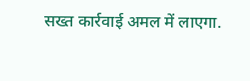सख्त कार्रवाई अमल में लाएगा.